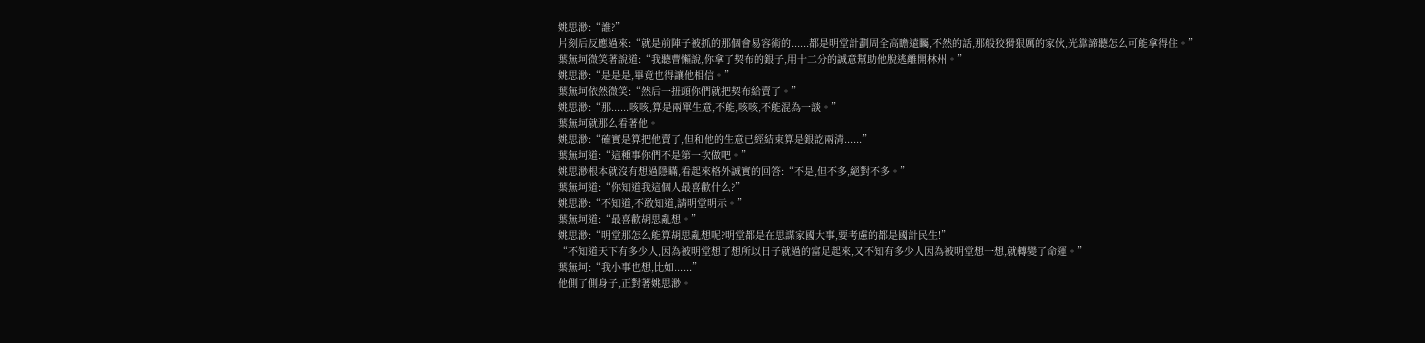姚思渺:“誰?”
片刻后反應過來:“就是前陣子被抓的那個會易容術的......都是明堂計劃周全高瞻遠矚,不然的話,那般狡猾狠厲的家伙,光靠諦聽怎么可能拿得住。”
葉無坷微笑著說道:“我聽曹懶說,你拿了契布的銀子,用十二分的誠意幫助他脫逃離開林州。”
姚思渺:“是是是,畢竟也得讓他相信。”
葉無坷依然微笑:“然后一扭頭你們就把契布給賣了。”
姚思渺:“那......咳咳,算是兩單生意,不能,咳咳,不能混為一談。”
葉無坷就那么看著他。
姚思渺:“確實是算把他賣了,但和他的生意已經結束算是銀訖兩清......”
葉無坷道:“這種事你們不是第一次做吧。”
姚思渺根本就沒有想過隱瞞,看起來格外誠實的回答:“不是,但不多,絕對不多。”
葉無坷道:“你知道我這個人最喜歡什么?”
姚思渺:“不知道,不敢知道,請明堂明示。”
葉無坷道:“最喜歡胡思亂想。”
姚思渺:“明堂那怎么能算胡思亂想呢?明堂都是在思謀家國大事,要考慮的都是國計民生!”
“不知道天下有多少人,因為被明堂想了想所以日子就過的富足起來,又不知有多少人因為被明堂想一想,就轉變了命運。”
葉無坷:“我小事也想,比如......”
他側了側身子,正對著姚思渺。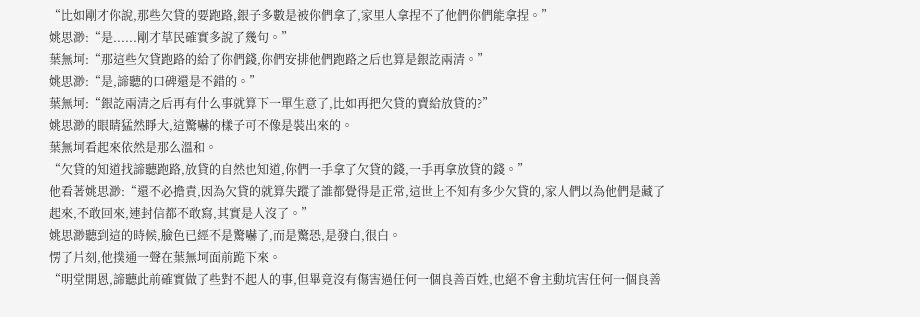“比如剛才你說,那些欠貸的要跑路,銀子多數是被你們拿了,家里人拿捏不了他們你們能拿捏。”
姚思渺:“是......剛才草民確實多說了幾句。”
葉無坷:“那這些欠貸跑路的給了你們錢,你們安排他們跑路之后也算是銀訖兩清。”
姚思渺:“是,諦聽的口碑還是不錯的。”
葉無坷:“銀訖兩清之后再有什么事就算下一單生意了,比如再把欠貸的賣給放貸的?”
姚思渺的眼睛猛然睜大,這驚嚇的樣子可不像是裝出來的。
葉無坷看起來依然是那么溫和。
“欠貸的知道找諦聽跑路,放貸的自然也知道,你們一手拿了欠貸的錢,一手再拿放貸的錢。”
他看著姚思渺:“還不必擔責,因為欠貸的就算失蹤了誰都覺得是正常,這世上不知有多少欠貸的,家人們以為他們是藏了起來,不敢回來,連封信都不敢寫,其實是人沒了。”
姚思渺聽到這的時候,臉色已經不是驚嚇了,而是驚恐,是發白,很白。
愣了片刻,他撲通一聲在葉無坷面前跪下來。
“明堂開恩,諦聽此前確實做了些對不起人的事,但畢竟沒有傷害過任何一個良善百姓,也絕不會主動坑害任何一個良善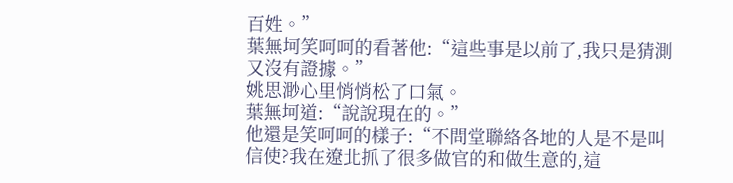百姓。”
葉無坷笑呵呵的看著他:“這些事是以前了,我只是猜測又沒有證據。”
姚思渺心里悄悄松了口氣。
葉無坷道:“說說現在的。”
他還是笑呵呵的樣子:“不問堂聯絡各地的人是不是叫信使?我在遼北抓了很多做官的和做生意的,這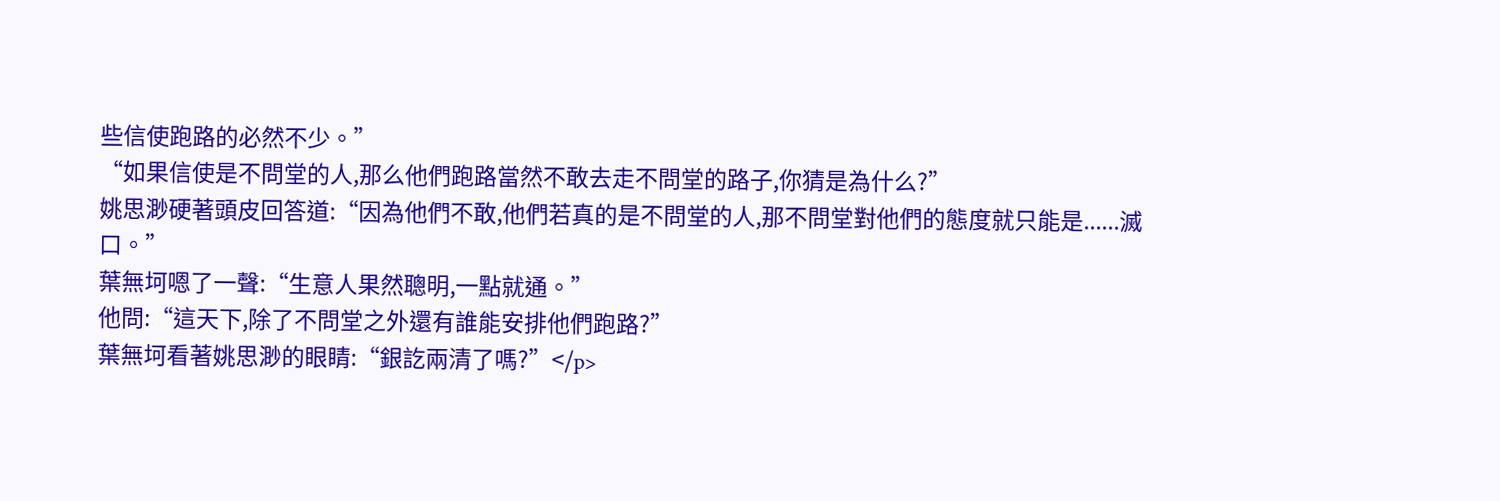些信使跑路的必然不少。”
“如果信使是不問堂的人,那么他們跑路當然不敢去走不問堂的路子,你猜是為什么?”
姚思渺硬著頭皮回答道:“因為他們不敢,他們若真的是不問堂的人,那不問堂對他們的態度就只能是......滅口。”
葉無坷嗯了一聲:“生意人果然聰明,一點就通。”
他問:“這天下,除了不問堂之外還有誰能安排他們跑路?”
葉無坷看著姚思渺的眼睛:“銀訖兩清了嗎?”</p>